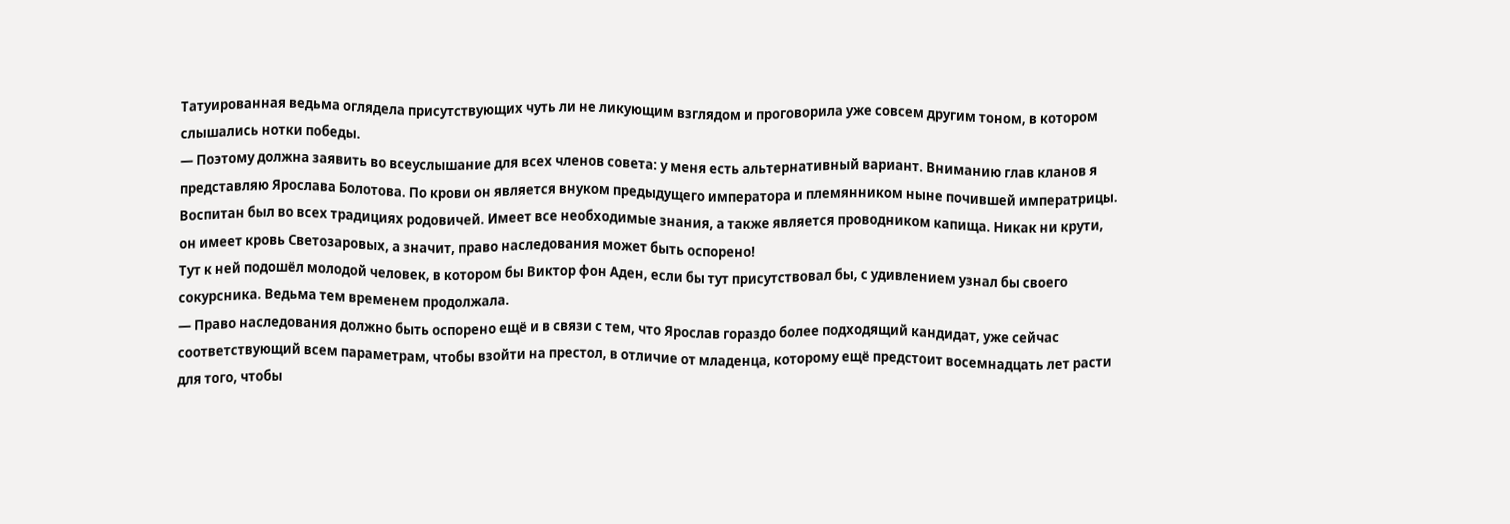Татуированная ведьма оглядела присутствующих чуть ли не ликующим взглядом и проговорила уже совсем другим тоном, в котором слышались нотки победы.
— Поэтому должна заявить во всеуслышание для всех членов совета: у меня есть альтернативный вариант. Вниманию глав кланов я представляю Ярослава Болотова. По крови он является внуком предыдущего императора и племянником ныне почившей императрицы. Воспитан был во всех традициях родовичей. Имеет все необходимые знания, а также является проводником капища. Никак ни крути, он имеет кровь Светозаровых, а значит, право наследования может быть оспорено!
Тут к ней подошёл молодой человек, в котором бы Виктор фон Аден, если бы тут присутствовал бы, с удивлением узнал бы своего сокурсника. Ведьма тем временем продолжала.
— Право наследования должно быть оспорено ещё и в связи с тем, что Ярослав гораздо более подходящий кандидат, уже сейчас соответствующий всем параметрам, чтобы взойти на престол, в отличие от младенца, которому ещё предстоит восемнадцать лет расти для того, чтобы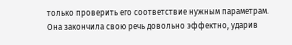только проверить его соответствие нужным параметрам.
Она закончила свою речь довольно эффектно, ударив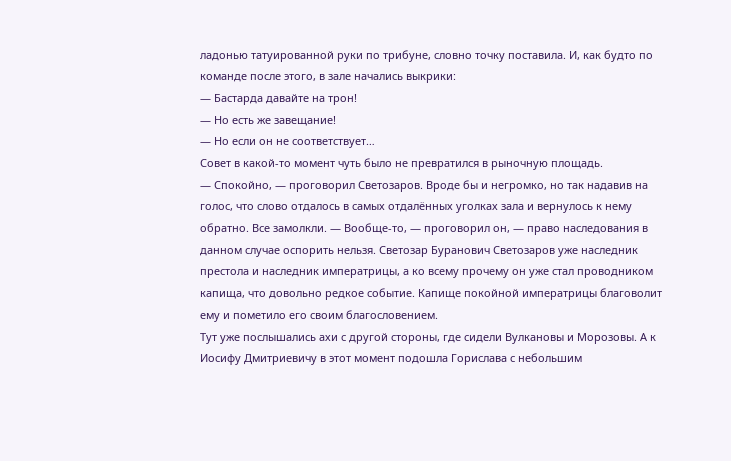ладонью татуированной руки по трибуне, словно точку поставила. И, как будто по команде после этого, в зале начались выкрики:
— Бастарда давайте на трон!
— Но есть же завещание!
— Но если он не соответствует…
Совет в какой-то момент чуть было не превратился в рыночную площадь.
— Спокойно, — проговорил Светозаров. Вроде бы и негромко, но так надавив на голос, что слово отдалось в самых отдалённых уголках зала и вернулось к нему обратно. Все замолкли. — Вообще-то, — проговорил он, — право наследования в данном случае оспорить нельзя. Светозар Буранович Светозаров уже наследник престола и наследник императрицы, а ко всему прочему он уже стал проводником капища, что довольно редкое событие. Капище покойной императрицы благоволит ему и пометило его своим благословением.
Тут уже послышались ахи с другой стороны, где сидели Вулкановы и Морозовы. А к Иосифу Дмитриевичу в этот момент подошла Горислава с небольшим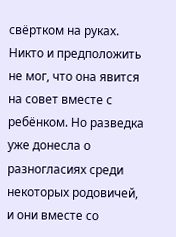свёртком на руках. Никто и предположить не мог, что она явится на совет вместе с ребёнком. Но разведка уже донесла о разногласиях среди некоторых родовичей, и они вместе со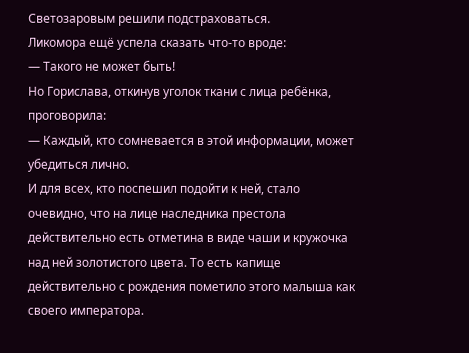Светозаровым решили подстраховаться.
Ликомора ещё успела сказать что-то вроде:
— Такого не может быть!
Но Горислава, откинув уголок ткани с лица ребёнка, проговорила:
— Каждый, кто сомневается в этой информации, может убедиться лично.
И для всех, кто поспешил подойти к ней, стало очевидно, что на лице наследника престола действительно есть отметина в виде чаши и кружочка над ней золотистого цвета. То есть капище действительно с рождения пометило этого малыша как своего императора.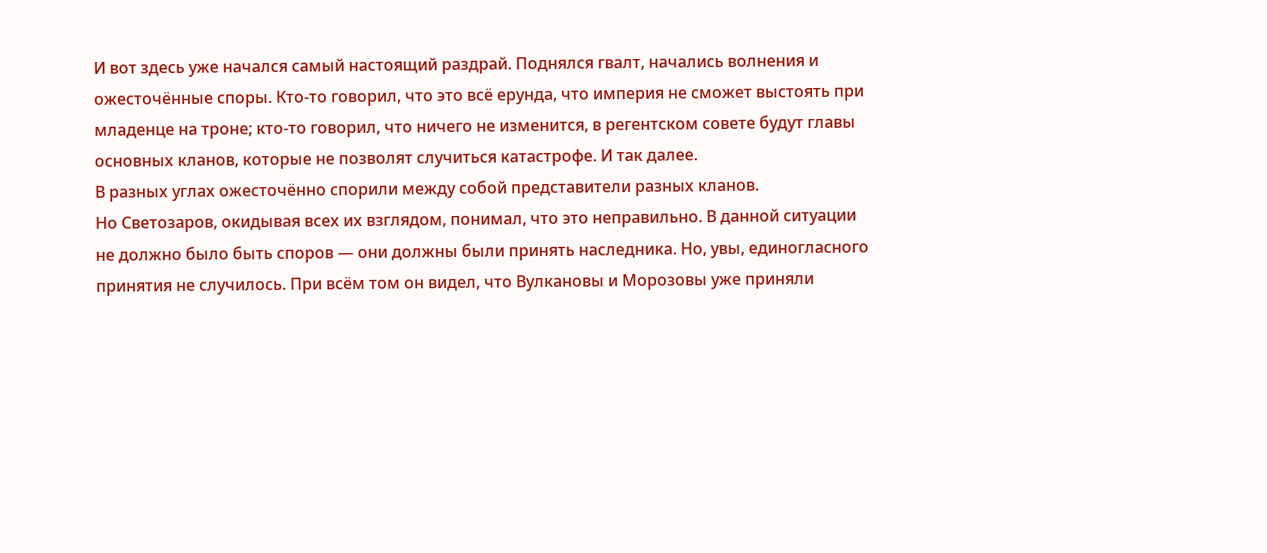И вот здесь уже начался самый настоящий раздрай. Поднялся гвалт, начались волнения и ожесточённые споры. Кто-то говорил, что это всё ерунда, что империя не сможет выстоять при младенце на троне; кто-то говорил, что ничего не изменится, в регентском совете будут главы основных кланов, которые не позволят случиться катастрофе. И так далее.
В разных углах ожесточённо спорили между собой представители разных кланов.
Но Светозаров, окидывая всех их взглядом, понимал, что это неправильно. В данной ситуации не должно было быть споров — они должны были принять наследника. Но, увы, единогласного принятия не случилось. При всём том он видел, что Вулкановы и Морозовы уже приняли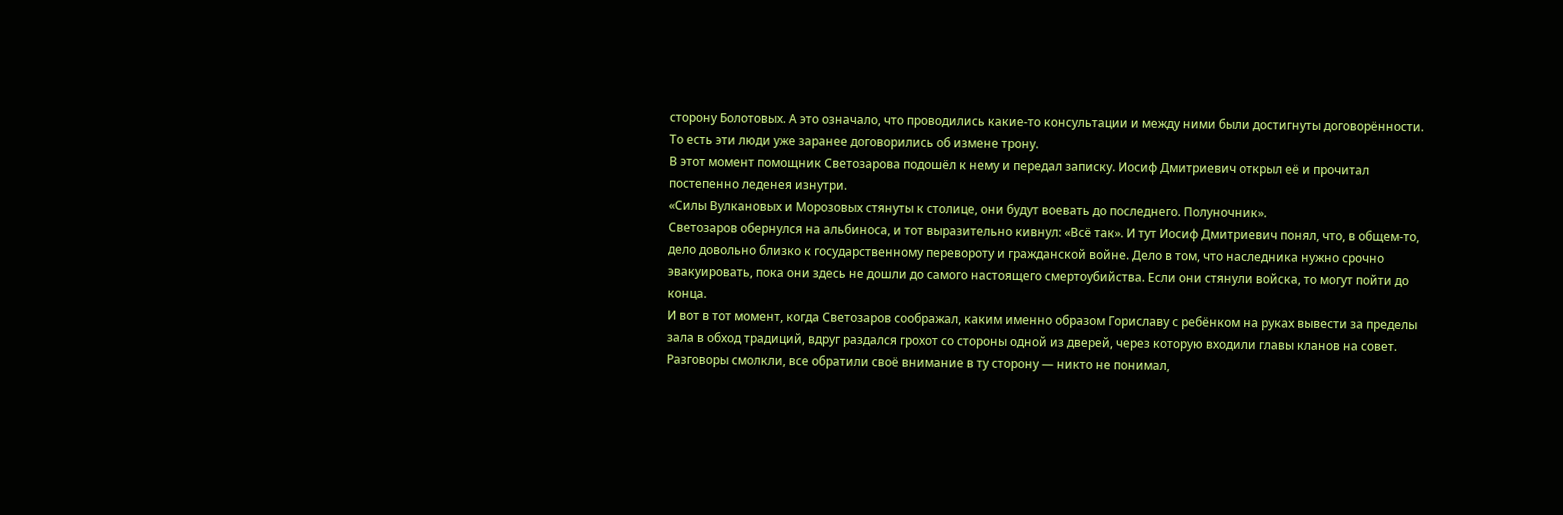сторону Болотовых. А это означало, что проводились какие-то консультации и между ними были достигнуты договорённости.
То есть эти люди уже заранее договорились об измене трону.
В этот момент помощник Светозарова подошёл к нему и передал записку. Иосиф Дмитриевич открыл её и прочитал постепенно леденея изнутри.
«Силы Вулкановых и Морозовых стянуты к столице, они будут воевать до последнего. Полуночник».
Светозаров обернулся на альбиноса, и тот выразительно кивнул: «Всё так». И тут Иосиф Дмитриевич понял, что, в общем-то, дело довольно близко к государственному перевороту и гражданской войне. Дело в том, что наследника нужно срочно эвакуировать, пока они здесь не дошли до самого настоящего смертоубийства. Если они стянули войска, то могут пойти до конца.
И вот в тот момент, когда Светозаров соображал, каким именно образом Гориславу с ребёнком на руках вывести за пределы зала в обход традиций, вдруг раздался грохот со стороны одной из дверей, через которую входили главы кланов на совет. Разговоры смолкли, все обратили своё внимание в ту сторону — никто не понимал,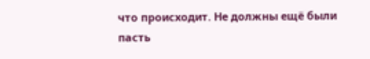что происходит. Не должны ещё были пасть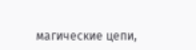магические цепи,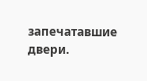запечатавшие двери.